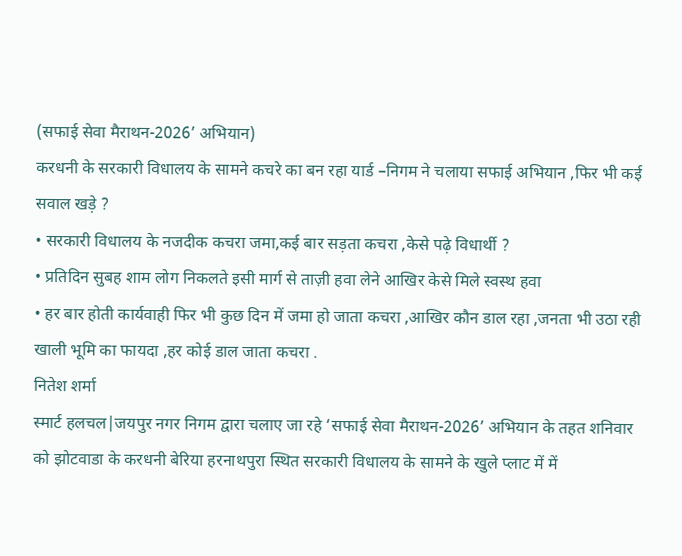(सफाई सेवा मैराथन-2026’ अभियान)
करधनी के सरकारी विधालय के सामने कचरे का बन रहा यार्ड –निगम ने चलाया सफाई अभियान ,फिर भी कई सवाल खड़े ?
• सरकारी विधालय के नजदीक कचरा जमा,कई बार सड़ता कचरा ,केसे पढ़े विधार्थी ?
• प्रतिदिन सुबह शाम लोग निकलते इसी मार्ग से ताज़ी हवा लेने आखिर केसे मिले स्वस्थ हवा
• हर बार होती कार्यवाही फिर भी कुछ दिन में जमा हो जाता कचरा ,आखिर कौन डाल रहा ,जनता भी उठा रही खाली भूमि का फायदा ,हर कोई डाल जाता कचरा .
नितेश शर्मा
स्मार्ट हलचल|जयपुर नगर निगम द्वारा चलाए जा रहे ‘सफाई सेवा मैराथन-2026’ अभियान के तहत शनिवार को झोटवाडा के करधनी बेरिया हरनाथपुरा स्थित सरकारी विधालय के सामने के खुले प्लाट में में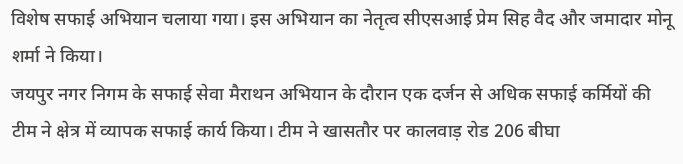विशेष सफाई अभियान चलाया गया। इस अभियान का नेतृत्व सीएसआई प्रेम सिह वैद और जमादार मोनू शर्मा ने किया।
जयपुर नगर निगम के सफाई सेवा मैराथन अभियान के दौरान एक दर्जन से अधिक सफाई कर्मियों की टीम ने क्षेत्र में व्यापक सफाई कार्य किया। टीम ने खासतौर पर कालवाड़ रोड 206 बीघा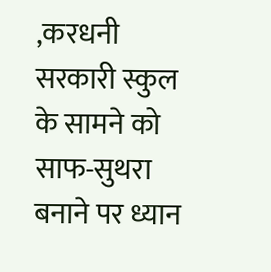,करधनी सरकारी स्कुल के सामने को साफ-सुथरा बनाने पर ध्यान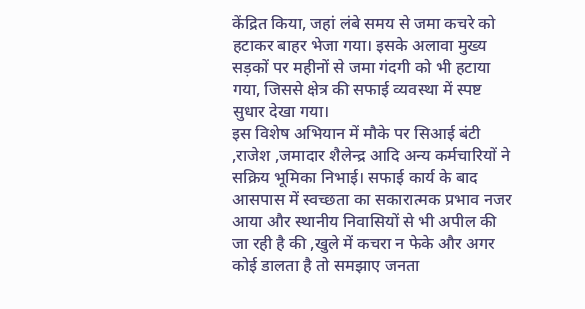केंद्रित किया, जहां लंबे समय से जमा कचरे को हटाकर बाहर भेजा गया। इसके अलावा मुख्य सड़कों पर महीनों से जमा गंदगी को भी हटाया गया, जिससे क्षेत्र की सफाई व्यवस्था में स्पष्ट सुधार देखा गया।
इस विशेष अभियान में मौके पर सिआई बंटी ,राजेश ,जमादार शैलेन्द्र आदि अन्य कर्मचारियों ने सक्रिय भूमिका निभाई। सफाई कार्य के बाद आसपास में स्वच्छता का सकारात्मक प्रभाव नजर आया और स्थानीय निवासियों से भी अपील की जा रही है की ,खुले में कचरा न फेके और अगर कोई डालता है तो समझाए जनता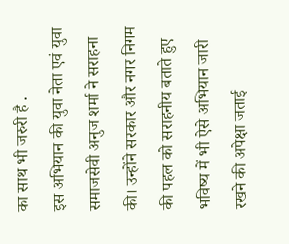का साथ भी जरुरी है .
इस अभियान की युवा नेता एवं युवा समाजसेवी अनुज शर्मा ने सराहना की। उन्होंने सरकार और नगर निगम की पहल को सराहनीय बताते हुए भविष्य में भी ऐसे अभियान जारी रखने की अपेक्षा जताई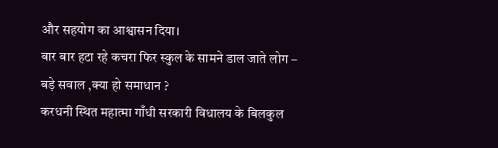और सहयोग का आश्वासन दिया।
बार बार हटा रहे कचरा फिर स्कुल के सामने डाल जाते लोग – बड़े सवाल ,क्या हो समाधान ?
करधनी स्थित महात्मा गाँधी सरकारी विधालय के बिलकुल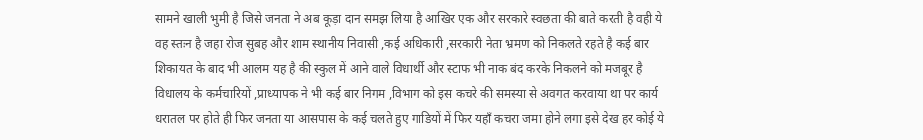सामने खाली भुमी है जिसे जनता ने अब कूड़ा दान समझ लिया है आखिर एक और सरकारे स्वछता की बाते करती है वही ये वह स्तःन है जहा रोज सुबह और शाम स्थानीय निवासी ,कई अधिकारी ,सरकारी नेता भ्रमण को निकलते रहते है कई बार शिकायत के बाद भी आलम यह है की स्कुल में आने वाले विधार्थी और स्टाफ भी नाक बंद करके निकलने को मजबूर है विधालय के कर्मचारियों ,प्राध्यापक ने भी कई बार निगम ,विभाग को इस कचरे की समस्या से अवगत करवाया था पर कार्य धरातल पर होते ही फिर जनता या आसपास के कई चलते हुए गाडियों में फिर यहाँ कचरा जमा होने लगा इसे देख हर कोई ये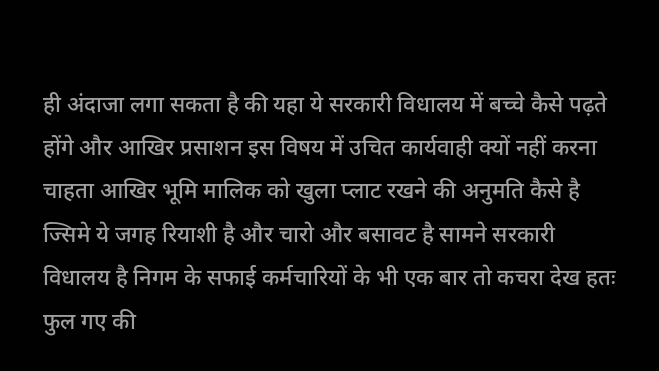ही अंदाजा लगा सकता है की यहा ये सरकारी विधालय में बच्चे कैसे पढ़ते होंगे और आखिर प्रसाशन इस विषय में उचित कार्यवाही क्यों नहीं करना चाहता आखिर भूमि मालिक को खुला प्लाट रखने की अनुमति कैसे है ज्सिमे ये जगह रियाशी है और चारो और बसावट है सामने सरकारी विधालय है निगम के सफाई कर्मचारियों के भी एक बार तो कचरा देख हतः फुल गए की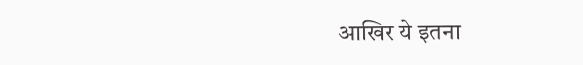आखिर ये इतना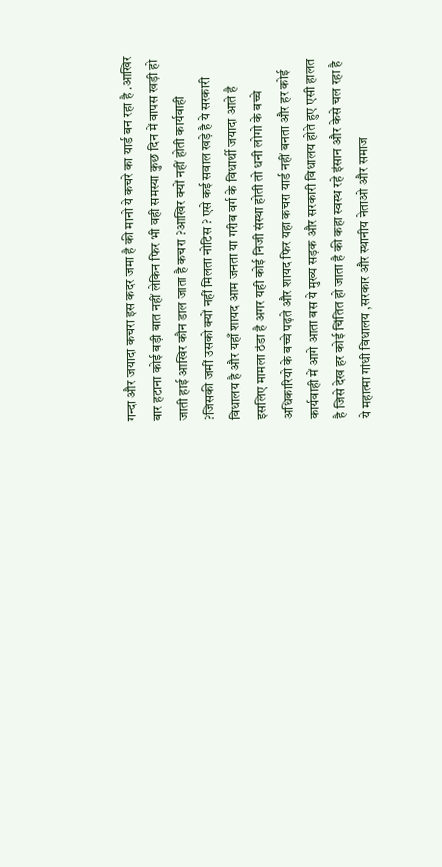गन्दा और जयादा कचरा इस कदर जमा है की मानो ये कचरे का यार्ड बन रहा है .आखिर बार हटाना कोई बड़ी बात नहीं लेकिन फिर भी वही समस्या कुछ दिन में वापस खड़ी हो जाती हाई आखिर कौन डाल जाता है कचरा ?आखिर क्यों नहीं होती कार्यवाही ?जिसकी जमीं उसको क्यों नहीं मिलता नोटिस ? एसे कई सवाल खड़े है ये सरकारी विधालय है और यहाँ शायद आम जनता या गरीब वर्ग के विधार्थी जयादा आते है इसलिए मामला ठंडा है अगर यही कोई निजी संस्था होती तो धनी लोगो के बच्चे अधिकारियो के बच्चे पढ़ते और शायद फिर यहा कचरा यार्ड नहीं बनता और हर कोई कार्यवाही में आगे आता बस ये मुख्य सड़क और सरकारी विधालय होते हुए एसी हालत है जिसे देख हर कोई चिंतित हो जाता है की कहा स्वस्थ रहे इंसान और केसे चल रहा है ये महात्मा गांधी विधालय ,सरकार और स्थानीय नेताओ और समाज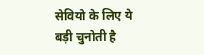सेवियो के लिए ये बड़ी चुनोती है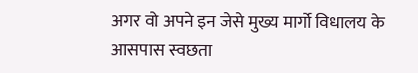अगर वो अपने इन जेसे मुख्य मार्गो विधालय के आसपास स्वछता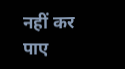नहीं कर पाए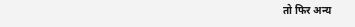तो फिर अन्य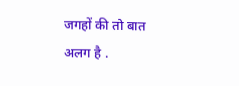जगहों की तो बात अलग है .